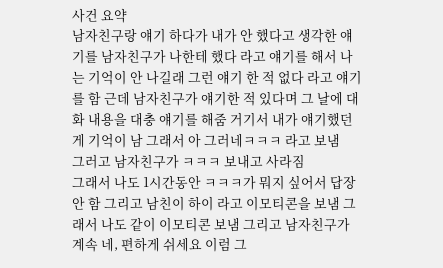사건 요약
남자친구랑 얘기 하다가 내가 안 했다고 생각한 얘기를 남자친구가 나한테 했다 라고 얘기를 해서 나는 기억이 안 나길래 그런 얘기 한 적 없다 라고 얘기를 함 근데 남자친구가 얘기한 적 있다며 그 날에 대화 내용을 대충 얘기를 해줌 거기서 내가 얘기했던 게 기억이 남 그래서 아 그러네ㅋㅋㅋ 라고 보냄
그러고 남자친구가 ㅋㅋㅋ 보내고 사라짐
그래서 나도 1시간동안 ㅋㅋㅋ가 뭐지 싶어서 답장 안 함 그리고 남친이 하이 라고 이모티콘을 보냄 그래서 나도 같이 이모티콘 보냄 그리고 남자친구가 계속 네, 편하게 쉬세요 이럼 그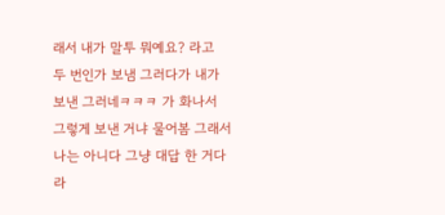래서 내가 말투 뭐예요? 라고 두 번인가 보냄 그러다가 내가 보낸 그러네ㅋㅋㅋ 가 화나서 그렇게 보낸 거냐 물어봄 그래서 나는 아니다 그냥 대답 한 거다 라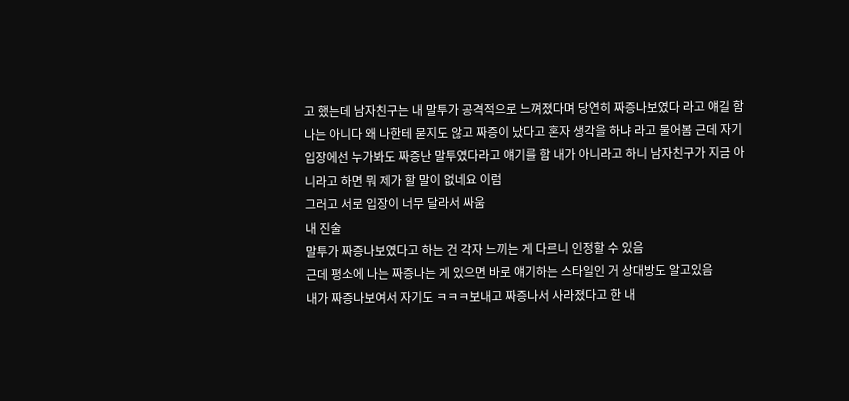고 했는데 남자친구는 내 말투가 공격적으로 느껴졌다며 당연히 짜증나보였다 라고 얘길 함 나는 아니다 왜 나한테 묻지도 않고 짜증이 났다고 혼자 생각을 하냐 라고 물어봄 근데 자기입장에선 누가봐도 짜증난 말투였다라고 얘기를 함 내가 아니라고 하니 남자친구가 지금 아니라고 하면 뭐 제가 할 말이 없네요 이럼
그러고 서로 입장이 너무 달라서 싸움
내 진술
말투가 짜증나보였다고 하는 건 각자 느끼는 게 다르니 인정할 수 있음
근데 평소에 나는 짜증나는 게 있으면 바로 얘기하는 스타일인 거 상대방도 알고있음
내가 짜증나보여서 자기도 ㅋㅋㅋ보내고 짜증나서 사라졌다고 한 내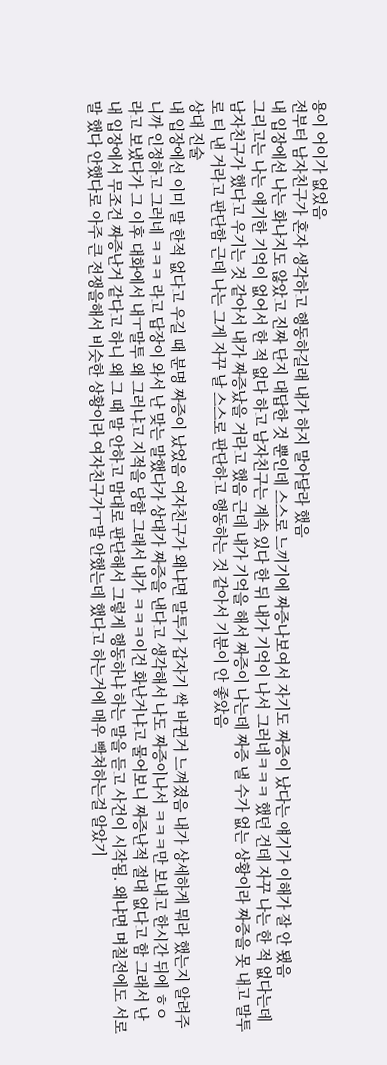용이 어이가 없었음
전부터 남자친구가 혼자 생각하고 행동하길래 내가 하지 말아달라 했음
내 입장에선 나는 화나지도 않았고 진짜 단지 대답한 것 뿐인데 스스로 느끼기에 짜증나보여서 자기도 짜증이 났다는 얘기가 이해가 잘 안 됐음
그리고는 나는 얘기한 기억이 없어서 한 적 없다 하고 남자친구는 계속 있다 한 뒤 내가 기억이 나서 그러네ㅋㅋㅋ 했던 건데 자꾸 나는 한 적 없다는데 남자친구가 했다고 우기는 것 같아서 내가 짜증났을 거라고 했음 근데 내가 기억을 해서 짜증이 나는데 짜증 낼 수가 없는 상황이라 짜증을 못 내고 말투로 티 낸 거라고 판단함 근데 나는 그게 자꾸 날 스스로 판단하고 행동하는 것 같아서 기분이 안 좋았음
상대 진술
내 입장에선 이미 말 한적 없다고 우길 때 분명 짜증이 났었음 여자친구가 왜냐면 말투가 갑자기 싹 바뀐거 느껴졌음 내가 상세하게 뭐라 했는지 알려주니까 인정하고 그러네 ㅋㅋㅋ 라고 답장이 와서 난 맞는 말했다가 상대가 짜증을 낸다고 생각해서 나도 짜증이나서 ㅋㅋㅋ만 보내고 한시간 뒤에 ㅎㅇ 라고 보냈다가 그 이후 대화에서 내ㅜ말투 왜 그러냐고 지적을 당함 그래서 내가 ㅋㅋㅋ이건 화난거냐고 물어보니 짜증난적 절대 없다고 함 그래서 난 내 입장에서 무조건 짜증난거 같다고 하니 왜 그 때 말 안하고 맘대로 판단해서 그렇게 행동하냐 하는 말을 듣고 사건이 시작됨. 왜냐면 며칠전에도 서로 말 했다 안했다로 아주 큰 전쟁을해서 비슷한 상황이라 여자친구가ㅜ말 안했는데 했다고 하는거에 매우 빡쳐하는걸 알았기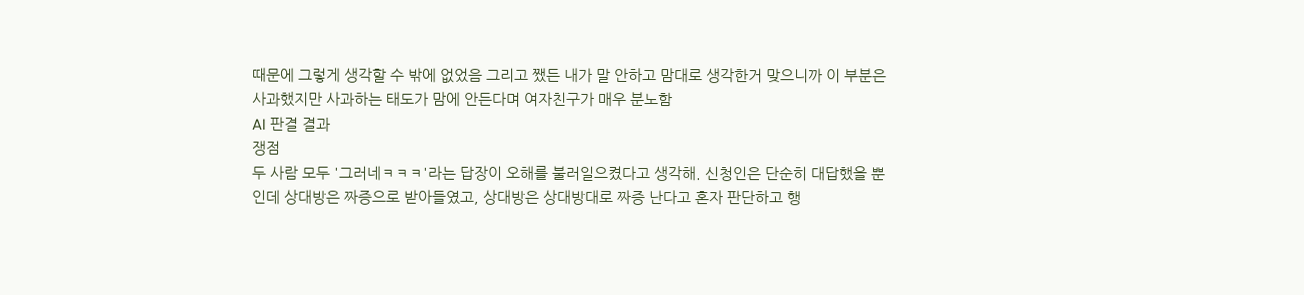때문에 그렇게 생각할 수 밖에 없었음 그리고 쨌든 내가 말 안하고 맘대로 생각한거 맞으니까 이 부분은 사과했지만 사과하는 태도가 맘에 안든다며 여자친구가 매우 분노함
AI 판결 결과
쟁점
두 사람 모두 '그러네ㅋㅋㅋ'라는 답장이 오해를 불러일으켰다고 생각해. 신청인은 단순히 대답했을 뿐인데 상대방은 짜증으로 받아들였고, 상대방은 상대방대로 짜증 난다고 혼자 판단하고 행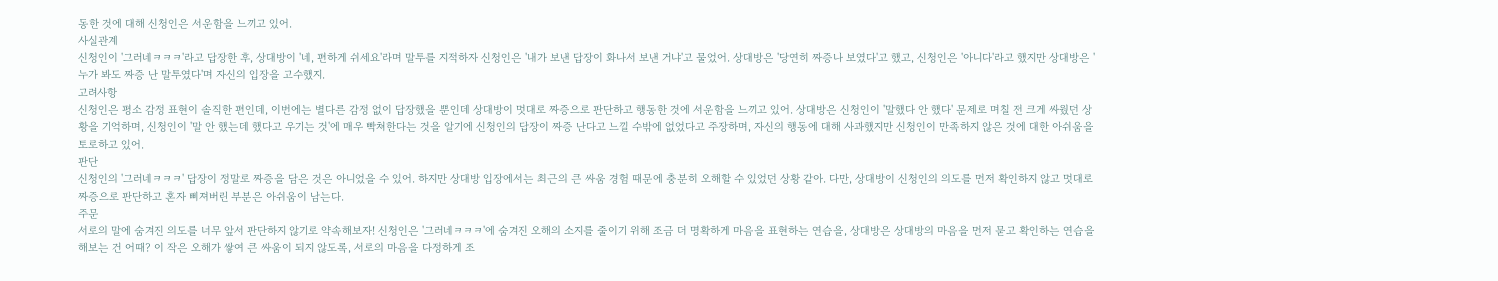동한 것에 대해 신청인은 서운함을 느끼고 있어.
사실관계
신청인이 '그러네ㅋㅋㅋ'라고 답장한 후, 상대방이 '네, 편하게 쉬세요'라며 말투를 지적하자 신청인은 '내가 보낸 답장이 화나서 보낸 거냐'고 물었어. 상대방은 '당연히 짜증나 보였다'고 했고, 신청인은 '아니다'라고 했지만 상대방은 '누가 봐도 짜증 난 말투였다'며 자신의 입장을 고수했지.
고려사항
신청인은 평소 감정 표현이 솔직한 편인데, 이번에는 별다른 감정 없이 답장했을 뿐인데 상대방이 멋대로 짜증으로 판단하고 행동한 것에 서운함을 느끼고 있어. 상대방은 신청인이 '말했다 안 했다' 문제로 며칠 전 크게 싸웠던 상황을 기억하며, 신청인이 '말 안 했는데 했다고 우기는 것'에 매우 빡쳐한다는 것을 알기에 신청인의 답장이 짜증 난다고 느낄 수밖에 없었다고 주장하며, 자신의 행동에 대해 사과했지만 신청인이 만족하지 않은 것에 대한 아쉬움을 토로하고 있어.
판단
신청인의 '그러네ㅋㅋㅋ' 답장이 정말로 짜증을 담은 것은 아니었을 수 있어. 하지만 상대방 입장에서는 최근의 큰 싸움 경험 때문에 충분히 오해할 수 있었던 상황 같아. 다만, 상대방이 신청인의 의도를 먼저 확인하지 않고 멋대로 짜증으로 판단하고 혼자 삐져버린 부분은 아쉬움이 남는다.
주문
서로의 말에 숨겨진 의도를 너무 앞서 판단하지 않기로 약속해보자! 신청인은 '그러네ㅋㅋㅋ'에 숨겨진 오해의 소지를 줄이기 위해 조금 더 명확하게 마음을 표현하는 연습을, 상대방은 상대방의 마음을 먼저 묻고 확인하는 연습을 해보는 건 어때? 이 작은 오해가 쌓여 큰 싸움이 되지 않도록, 서로의 마음을 다정하게 조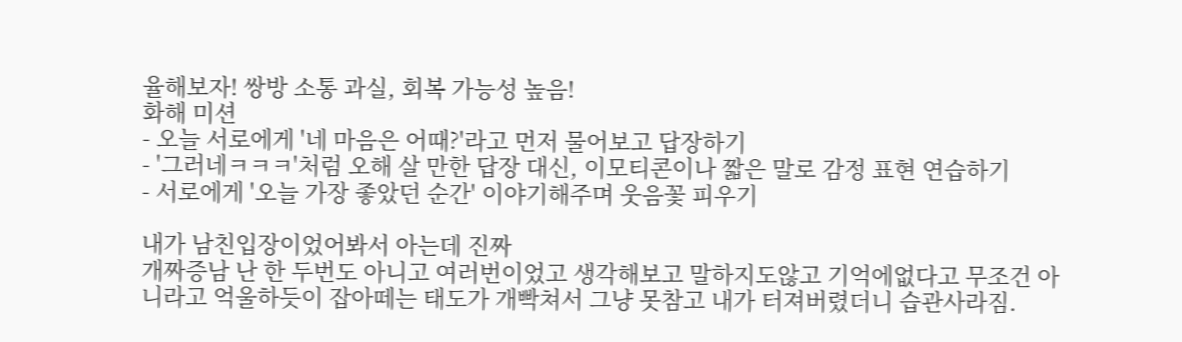율해보자! 쌍방 소통 과실, 회복 가능성 높음!
화해 미션
- 오늘 서로에게 '네 마음은 어때?'라고 먼저 물어보고 답장하기
- '그러네ㅋㅋㅋ'처럼 오해 살 만한 답장 대신, 이모티콘이나 짧은 말로 감정 표현 연습하기
- 서로에게 '오늘 가장 좋았던 순간' 이야기해주며 웃음꽃 피우기

내가 남친입장이었어봐서 아는데 진짜
개짜증남 난 한 두번도 아니고 여러번이었고 생각해보고 말하지도않고 기억에없다고 무조건 아니라고 억울하듯이 잡아떼는 태도가 개빡쳐서 그냥 못참고 내가 터져버렸더니 습관사라짐.